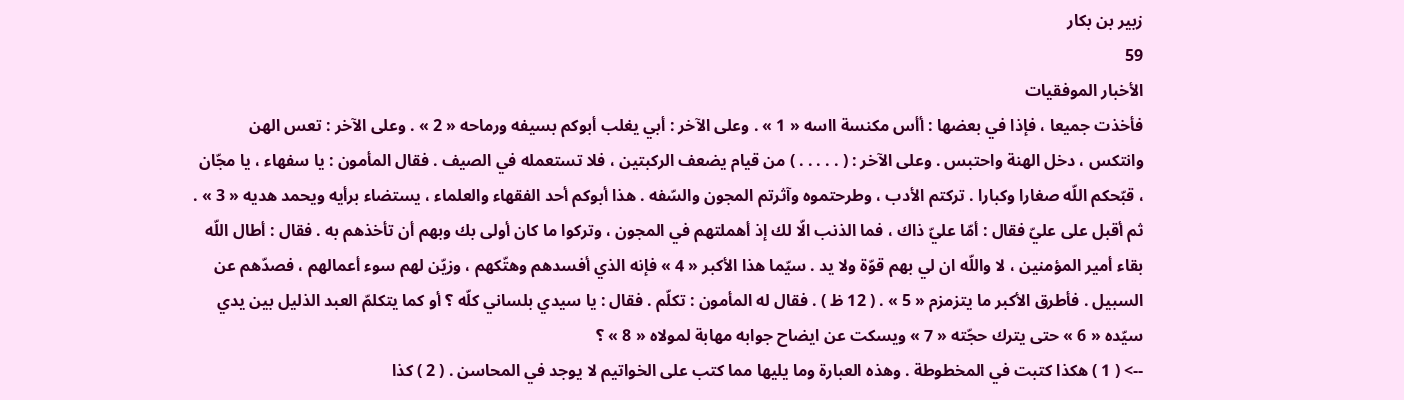زبير بن بكار
59
الأخبار الموفقيات
فأخذت جميعا ، فإذا في بعضها : أأس مكنسة ااسه « 1 » . وعلى الآخر : أبي يغلب أبوكم بسيفه ورماحه « 2 » . وعلى الآخر : تعس الهن وانتكس ، دخل الهنة واحتبس . وعلى الآخر : ( . . . . . ) من قيام يضعف الركبتين ، فلا تستعمله في الصيف . فقال المأمون : يا سفهاء ، يا مجّان ، قبّحكم اللّه صغارا وكبارا . تركتم الأدب ، وطرحتموه وآثرتم المجون والسّفه . هذا أبوكم أحد الفقهاء والعلماء ، يستضاء برأيه ويحمد هديه « 3 » . ثم أقبل على عليّ فقال : أمّا عليّ ذاك ، فما الذنب الّا لك إذ أهملتهم في المجون ، وتركوا ما كان أولى بك وبهم أن تأخذهم به . فقال : أطال اللّه بقاء أمير المؤمنين ، لا واللّه ان لي بهم قوّة ولا يد . سيّما هذا الأكبر « 4 » فإنه الذي أفسدهم وهتّكهم ، وزيّن لهم سوء أعمالهم ، فصدّهم عن السبيل . فأطرق الأكبر ما يتزمزم « 5 » . ( 12 ظ ) . فقال له المأمون : تكلّم . فقال : يا سيدي بلساني كلّه ؟ أو كما يتكلمّ العبد الذليل بين يدي سيّده « 6 » حتى يترك حجّته « 7 » ويسكت عن ايضاح جوابه مهابة لمولاه « 8 » ؟
--> ( 1 ) هكذا كتبت في المخطوطة . وهذه العبارة وما يليها مما كتب على الخواتيم لا يوجد في المحاسن . ( 2 ) كذا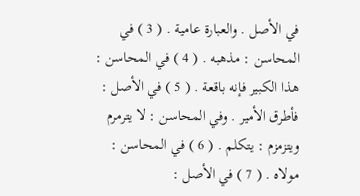في الأصل . والعبارة عامية . ( 3 ) في المحاسن : مذهبه . ( 4 ) في المحاسن : هذا الكبير فإنه باقعة . ( 5 ) في الأصل : فأطرق الأمير . وفي المحاسن : لا يترمرم ويتزمزم : يتكلم . ( 6 ) في المحاسن : مولاه . ( 7 ) في الأصل :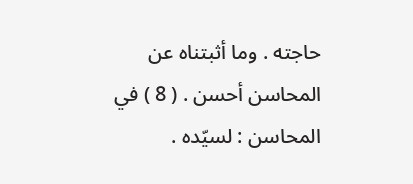حاجته . وما أثبتناه عن المحاسن أحسن . ( 8 ) في المحاسن : لسيّده .